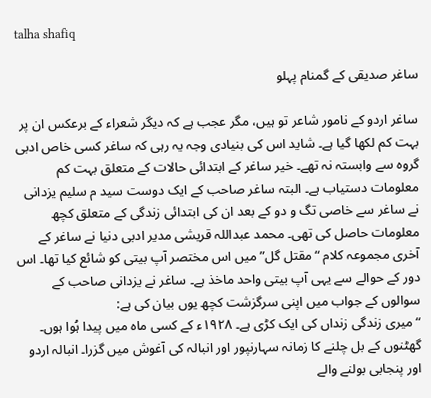talha shafiq

ساغر صدیقی کے گمنام پہلو

ساغر اردو کے نامور شاعر تو ہیں، مگر عجب ہے کہ دیگر شعراء کے برعکس ان پر بہت کم لکھا گیا ہے۔ شاید اس کی بنیادی وجہ یہ رہی کہ ساغر کسی خاص ادبی گروہ سے وابستہ نہ تھے۔ خیر ساغر کے ابتدائی حالات کے متعلق بہت کم معلومات دستیاب ہے۔ البتہ ساغر صاحب کے ایک دوست سید م سلیم یزدانی نے ساغر سے خاصی تگ و دو کے بعد ان کی ابتدائی زندگی کے متعلق کچھ معلومات حاصل کی تھی۔ محمد عبداللہ قریشی مدیر ادبی دنیا نے ساغر کے آخری مجموعہ کلام “مقتل گل” میں اس مختصر آپ بیتی کو شائع کیا تھا۔ اس دور کے حوالے سے یہی آپ بیتی واحد ماخذ ہے۔ ساغر نے یزدانی صاحب کے سوالوں کے جواب میں اپنی سرگزشت کچھ یوں بیان کی ہے:
“میری زندگی زنداں کی ایک کڑی ہے۔ ١۹۲۸ء کے کسی ماہ میں پیدا ہُوا ہوں۔ گھٹنوں کے بل چلنے کا زمانہ سہارنپور اور انبالہ کی آغوش میں گزرا۔ انبالہ اردو اور پنجابی بولنے والے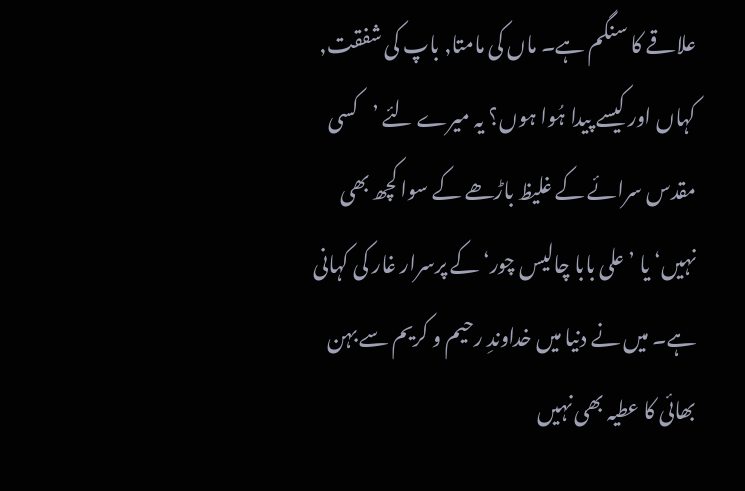علاقے کا سنگم ہے۔ ماں کی مامتا, باپ کی شفقت, کہاں اور کیسے پیدا ہُوا ہوں؟ یہ میرے لئے ’کسی مقدس سرائے کے غلیظ باڑھے کے سوا کچھ بھی نہیں‘ یا ’علی بابا چالیس چور‘ کے پرسرار غار کی کہانی ہے۔ میں نے دنیا میں خداوندِ رحیم و کریم سے بہن بھائی کا عطیہ بھی نہیں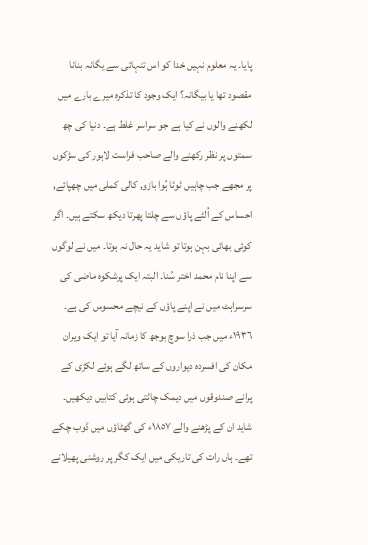پایا۔ یہ معلوم نہیں خدا کو اس تنہائی سے یگانہ بنانا مقصود تھا یا بیگانہ؟ ایک وجود کا تذکرہ میرے بارے میں لکھنے والوں نے کیا ہے جو سراسر غلط ہے۔ دنیا کی چھ سمتوں پر نظر رکھنے والے صاحب فراست لاہور کی سڑکوں پر مجھے جب چاہیں ٹوٹا ہُوا بازو, کالی کملی میں چھپائے, احساس کے اُلٹے پاؤں سے چلتا پھرتا دیکھ سکتے ہیں۔ اگر کوئی بھائی بہن ہوتا تو شاید یہ حال نہ ہوتا۔ میں نے لوگوں سے اپنا نام محمد اختر سُنا۔ البتہ ایک پرشکوہ ماضی کی سرسراہٹ میں نے اپنے پاؤں کے نیچے محسوس کی ہے۔ ١۹٣٦ء میں جب ذرا سوچ بوجھ کا زمانہ آیا تو ایک ویران مکان کی افسردہ دیواروں کے ساتھ لگے ہوئے لکڑی کے پرانے صندوقوں میں دیمک چاٹتی ہوئی کتابیں دیکھیں۔ شاید ان کے پڑھنے والے ١۸٥٧ء کی گھٹاؤں میں ڈوب چکے تھے۔ ہاں رات کی تاریکی میں ایک کگر پر روشنی پھیلانے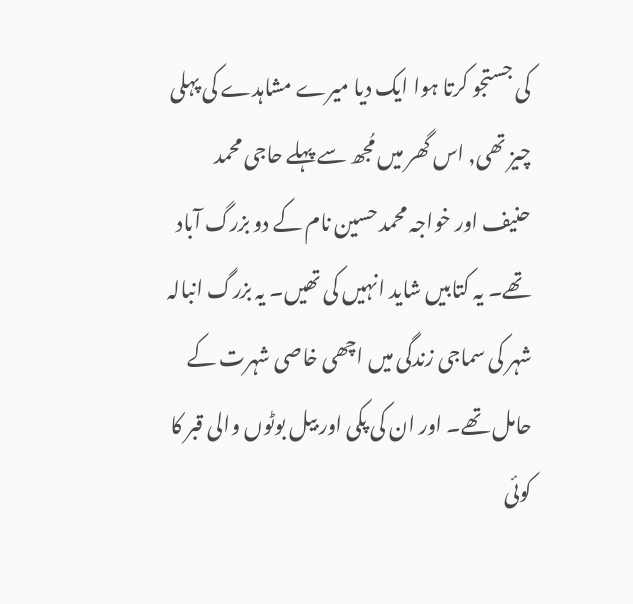کی جستجو کرتا ہوا ایک دیا میرے مشاہدے کی پہلی چیز تھی, اس گھر میں مُجھ سے پہلے حاجی محمد حنیف اور خواجہ محمد حسین نام کے دو بزرگ آباد تھے۔ یہ کتابیں شاید انہیں کی تھیں۔ یہ بزرگ انبالہ شہر کی سماجی زندگی میں اچھی خاصی شہرت کے حامل تھے۔ اور ان کی پکی اور بیل بوٹوں والی قبر کا کوئی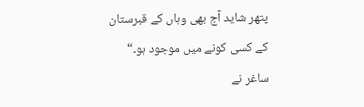پتھر شاید آج بھی وہاں کے قبرستان کے کسی کونے میں موجود ہو۔“
ساغر نے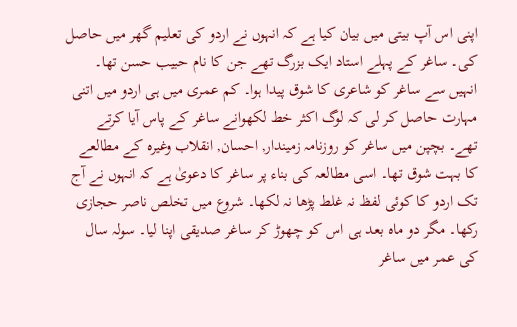اپنی اس آپ بیتی میں بیان کیا ہے کہ انہوں نے اردو کی تعلیم گھر میں حاصل کی۔ ساغر کے پہلے استاد ایک بزرگ تھے جن کا نام حبیب حسن تھا۔ انہیں سے ساغر کو شاعری کا شوق پیدا ہوا۔ کم عمری میں ہی اردو میں اتنی مہارت حاصل کر لی کہ لوگ اکثر خط لکھوانے ساغر کے پاس آیا کرتے تھے۔ بچپن میں ساغر کو روزنامہ زمیندار, احسان, انقلاب وغیرہ کے مطالعے کا بہت شوق تھا۔ اسی مطالعہ کی بناء پر ساغر کا دعویٰ ہے کہ انہوں نے آج تک اردو کا کوئی لفظ نہ غلط پڑھا نہ لکھا۔ شروع میں تخلص ناصر حجازی رکھا۔ مگر دو ماہ بعد ہی اس کو چھوڑ کر ساغر صدیقی اپنا لیا۔ سولہ سال کی عمر میں ساغر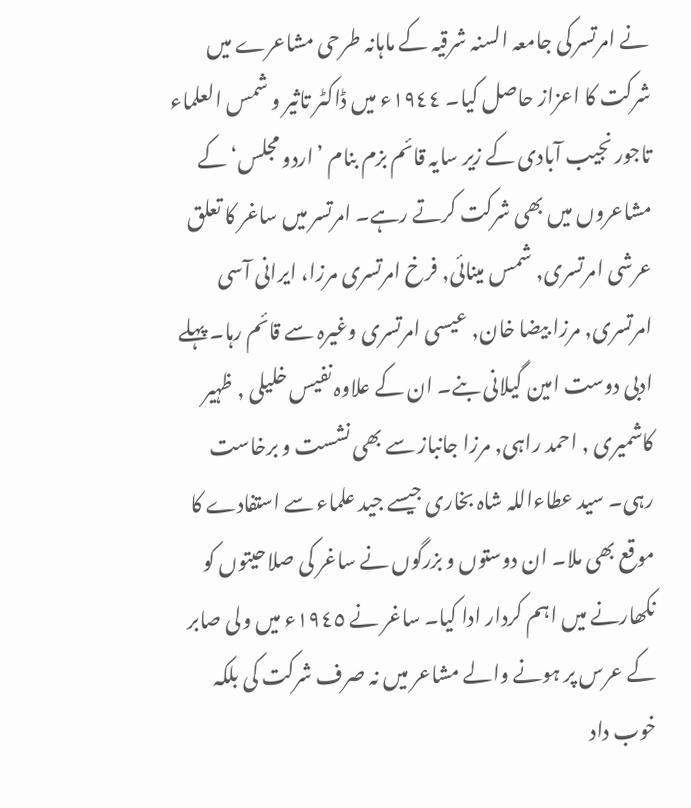نے امرتسر کی جامعہ السنہ شرقیہ کے ماہانہ طرحی مشاعرے میں شرکت کا اعزاز حاصل کیا۔ ١۹٤٤ء میں ڈاکٹر تاثیر و شمس العلماء تاجور نجیب آبادی کے زیر سایہ قائم بزم بنام ’اردو مجلس‘ کے مشاعروں میں بھی شرکت کرتے رہے۔ امرتسر میں ساغر کا تعلق عرشی امرتسری, شمس مینائی, فرخ امرتسری مرزا، ایرانی آسی امرتسری, مرزا بیضا خان, عیسی امرتسری وغیرہ سے قائم رہا۔ پہلے ادبی دوست امین گیلانی بنے۔ ان کے علاوہ نفیس خلیلی , ظہیر کاشمیری , احمد راہی, مرزا جانباز سے بھی نشست و برخاست رہی۔ سید عطاءاللہ شاہ بخاری جیسے جید علماء سے استفادے کا موقع بھی ملا۔ ان دوستوں و بزرگوں نے ساغر کی صلاحیتوں کو نکھارنے میں اہم کردار ادا کیا۔ ساغر نے ١۹٤٥ء میں ولی صابر کے عرس پر ہونے والے مشاعر میں نہ صرف شرکت کی بلکہ خوب داد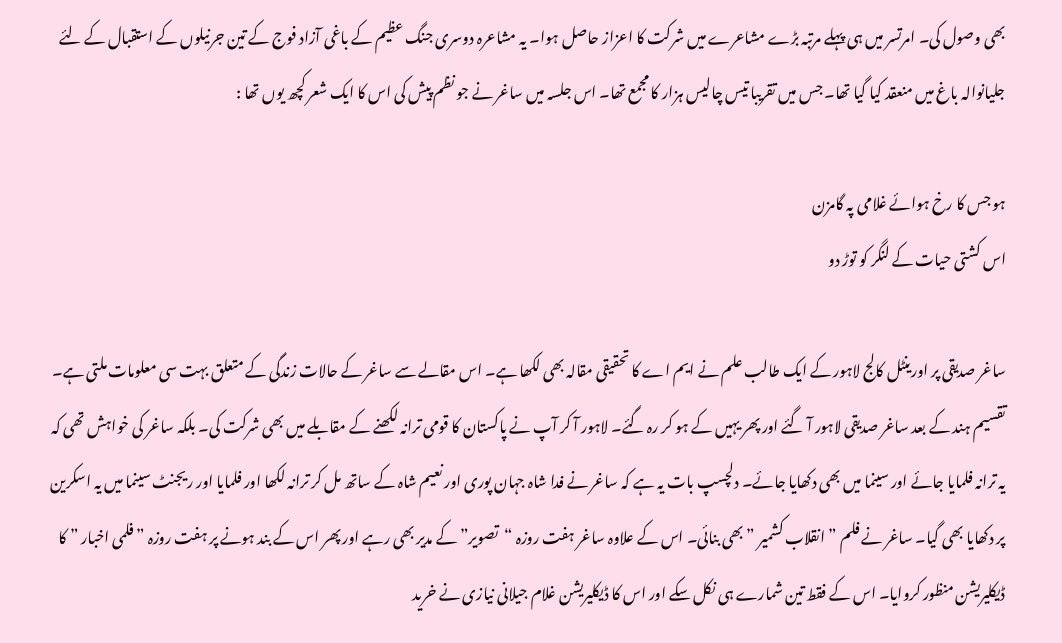بھی وصول کی۔ امرتسر میں ہی پہلے مرتبہ بڑے مشاعرے میں شرکت کا اعزاز حاصل ہوا۔ یہ مشاعرہ دوسری جنگ عظیم کے باغی آزاد فوج کے تین جرنیلوں کے استقبال کے لئے جلیانوالہ باغ میں منعقد کیا گیا تھا۔ جس میں تقریبا تیس چالیس ہزار کا مجمع تھا۔ اس جلسہ میں ساغر نے جو نظم پیش کی اس کا ایک شعر کچھ یوں تھا :

ہو جس کا رخ ہوائے غلامی پہ گامزن
اس کشتی حیات کے لنگر کو توڑ دو

ساغر صدیقی پر اورینٹل کالج لاہور کے ایک طالب علم نے ایم اے کا تحقیقی مقالہ بھی لکھا ہے۔ اس مقالے سے ساغر کے حالات زندگی کے متعلق بہت سی معلومات ملتی ہے۔
تقسیم ہند کے بعد ساغر صدیقی لاہور آ گئے اور پھر یہیں کے ہو کر رہ گئے۔ لاہور آ کر آپ نے پاکستان کا قومی ترانہ لکھنے کے مقابلے میں بھی شرکت کی۔ بلکہ ساغر کی خواہش تھی کہ یہ ترانہ فلمایا جائے اور سینما میں بھی دکھایا جائے۔ دلچسپ بات یہ ہے کہ ساغر نے فدا شاہ جہان پوری اور نعیم شاہ کے ساتھ مل کر ترانہ لکھا اور فلمایا اور ریجنٹ سینما میں یہ اسکرین پر دکھایا بھی گیا۔ ساغر نے فلم ” انقلاب کشمیر ” بھی بنائی۔ اس کے علاوہ ساغر ہفت روزہ “تصویر” کے مدیر بھی رہے اور پھر اس کے بند ہونے پر ہفت روزہ ” فلمی اخبار ” کا ڈیکلیریشن منظور کروایا۔ اس کے فقط تین شمارے ہی نکل سکے اور اس کا ڈیکلیریشن غلام جیلانی نیازی نے خرید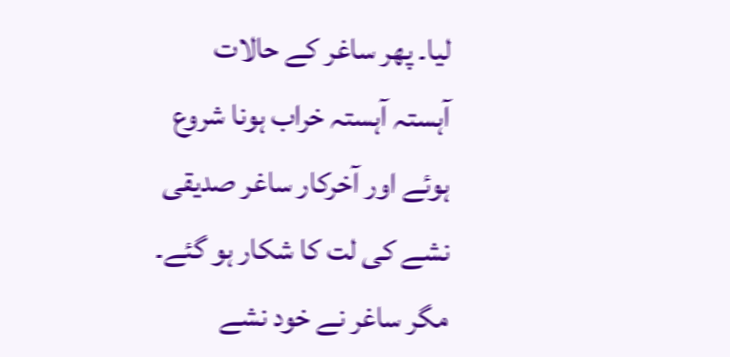لیا۔ پھر ساغر کے حالات آہستہ آہستہ خراب ہونا شروع ہوئے اور آخرکار ساغر صدیقی نشے کی لت کا شکار ہو گئے۔ مگر ساغر نے خود نشے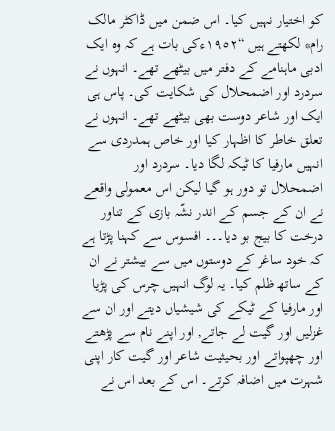کو اختیار نہیں کیا۔ اس ضمن میں ڈاکٹر مالک رام* لکھتے ہیں “١۹٥۲ءکی بات ہے کہ وہ ایک ادبی ماہنامے کے دفتر میں بیٹھے تھے۔ انہوں نے سردرد اور اضمحلال کی شکایت کی۔ پاس ہی ایک اور شاعر دوست بھی بیٹھے تھے۔ انہوں نے تعلق خاطر کا اظہار کیا اور خاص ہمدردی سے انہیں مارفیا کا ٹیکہ لگا دیا۔ سردرد اور اضمحلال تو دور ہو گیا لیکن اس معمولی واقعے نے ان کے جسم کے اندر نشّہ بازی کے تناور درخت کا بیج بو دیا۔۔۔ افسوس سے کہنا پڑتا ہے کہ خود ساغر کے دوستوں میں سے بیشتر نے ان کے ساتھ‍ ظلم کیا۔ یہ لوگ انہیں چرس کی پڑیا اور مارفیا کے ٹیکے کی شیشیاں دیتے اور ان سے غزلیں اور گیت لے جاتے, اور اپنے نام سے پڑھتے اور چھپواتے اور بحیثیت شاعر اور گیت کار اپنی شہرت میں اضافہ کرتے۔ اس کے بعد اس نے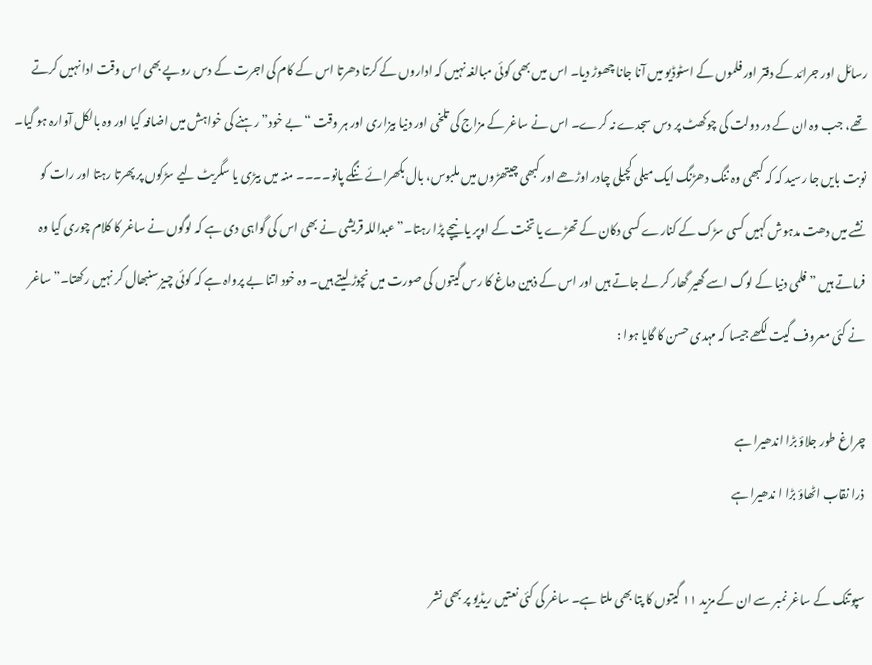رسائل اور جرائد کے دفتر اور فلموں کے اسٹوڈیو میں آنا جانا چھوڑ دیا۔ اس میں بھی کوئی مبالغہ نہیں کہ اداروں کے کرتا دھرتا اس کے کام کی اجرت کے دس روپے بھی اس وقت ادا نہیں کرتے تھے، جب وہ ان کے در دولت کی چوکھٹ پر دس سجدے نہ کرے۔ اس نے ساغر کے مزاج کی تلخی اور دنیا بیزاری اور ہر وقت “بے خود” رہنے کی خواہش میں اضافہ کیا اور وہ بالکل آوارہ ہو گیا۔ نوبت بايں جا رسید کہ کہ کبھی وہ ننگ دھڑنگ ایک میلی کچیلی چادر اوڑھے اور کبھی چیتھڑوں میں ملبوس، بال بکھرائے ننگے پانو۔۔۔۔ منہ میں بیڑی یا سگریٹ لیے سڑکوں پر پھرتا رہتا اور رات کو نشے میں دھت مدہوش کہیں کسی سڑک کے کنارے کسی دکان کے تھڑے یا تخت کے اوپر یا نیچے پڑا رہتا۔” عبداللہ قریشی نے بھی اس کی گواہی دی ہے کہ لوگوں نے ساغر کا کلام چوری کیا وہ فرماتے ہیں ” فلمی دنیا کے لوگ اسے گھیر گھار کر لے جاتے ہیں اور اس کے ذہین دماغ کا رس گیتوں کی صورت میں نچوڑ لیتے ہیں۔ وہ خود اتنا بے پرواہ ہے کہ کوئی چیز سنبھال کر نہیں رکھتا۔” ساغر نے کئی معروف گیت لکھے جیسا کہ مہدی حسن کا گایا ہوا :

چراغ طور جلاؤ بڑا اندھیرا ہے
ذرا نقاب اٹھاؤ بڑا ا ندھیرا ہے

سپوتنک کے ساغر نمبر سے ان کے مزید ١١ گیتوں کا پتا بھی ملتا ہے۔ ساغر کی کئی نعتیں ریڈیو پر بھی نشر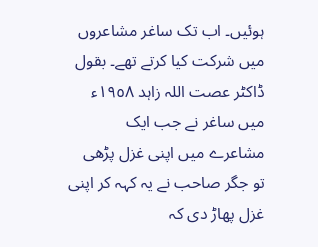ہوئیں۔ اب تک ساغر مشاعروں میں شرکت کیا کرتے تھے۔ بقول ڈاکٹر عصت اللہ زاہد ١۹٥۸ء میں ساغر نے جب ایک مشاعرے میں اپنی غزل پڑھی تو جگر صاحب نے یہ کہہ کر اپنی غزل پھاڑ دی کہ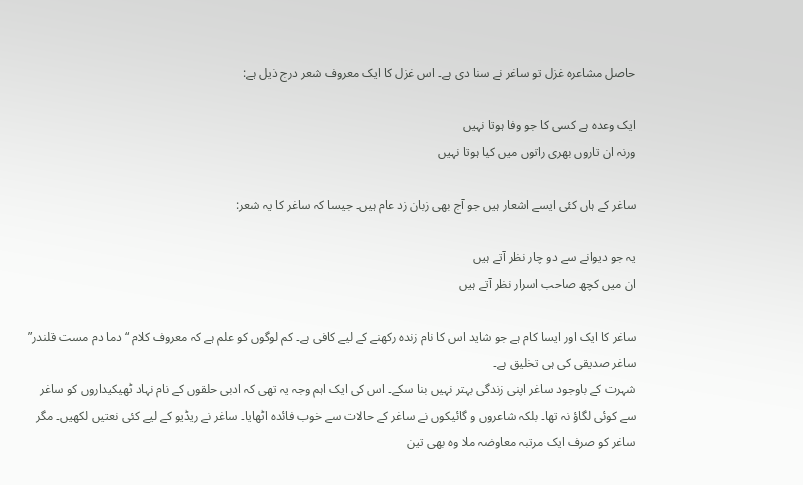حاصل مشاعرہ غزل تو ساغر نے سنا دی ہے۔ اس غزل کا ایک معروف شعر درج ذیل ہے:

ایک وعدہ ہے کسی کا جو وفا ہوتا نہیں
ورنہ ان تاروں بھری راتوں میں کیا ہوتا نہیں

ساغر کے ہاں کئی ایسے اشعار ہیں جو آج بھی زبان زد عام ہیں۔ جیسا کہ ساغر کا یہ شعر:

یہ جو دیوانے سے دو چار نظر آتے ہیں
ان میں کچھ صاحب اسرار نظر آتے ہیں

ساغر کا ایک اور ایسا کام ہے جو شاید اس کا نام زندہ رکھنے کے لیے کافی ہے۔ کم لوگوں کو علم ہے کہ معروف کلام “دما دم مست قلندر” ساغر صدیقی کی ہی تخلیق ہے۔
شہرت کے باوجود ساغر اپنی زندگی بہتر نہیں بنا سکے۔ اس کی ایک اہم وجہ یہ تھی کہ ادبی حلقوں کے نام نہاد ٹھیکیداروں کو ساغر سے کوئی لگاؤ نہ تھا۔ بلکہ شاعروں و گائیکوں نے ساغر کے حالات سے خوب فائدہ اٹھایا۔ ساغر نے ریڈیو کے لیے کئی نعتیں لکھیں۔ مگر ساغر کو صرف ایک مرتبہ معاوضہ ملا وہ بھی تین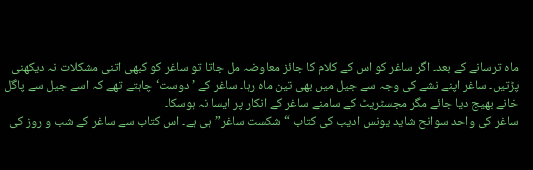ماہ ترسانے کے بعد۔ اگر ساغر کو اس کے کلام کا جائز معاوضہ مل جاتا تو ساغر کو کبھی اتنی مشکلات نہ دیکھنی پڑتیں۔ ساغر اپنے نشے کی وجہ سے جیل میں بھی تین ماہ رہا۔ ساغر کے ’دوست‘ چاہتے تھے کہ اسے جیل سے پاگل خانے بھیج دیا جائے مگر مجسٹریٹ کے سامنے ساغر کے انکار پر ایسا نہ ہوسکا۔
ساغر کی واحد سوانح شاید یونس ادیب کی کتاب “شکست ساغر” ہی ہے۔ اس کتاب سے ساغر کے شب و روز کی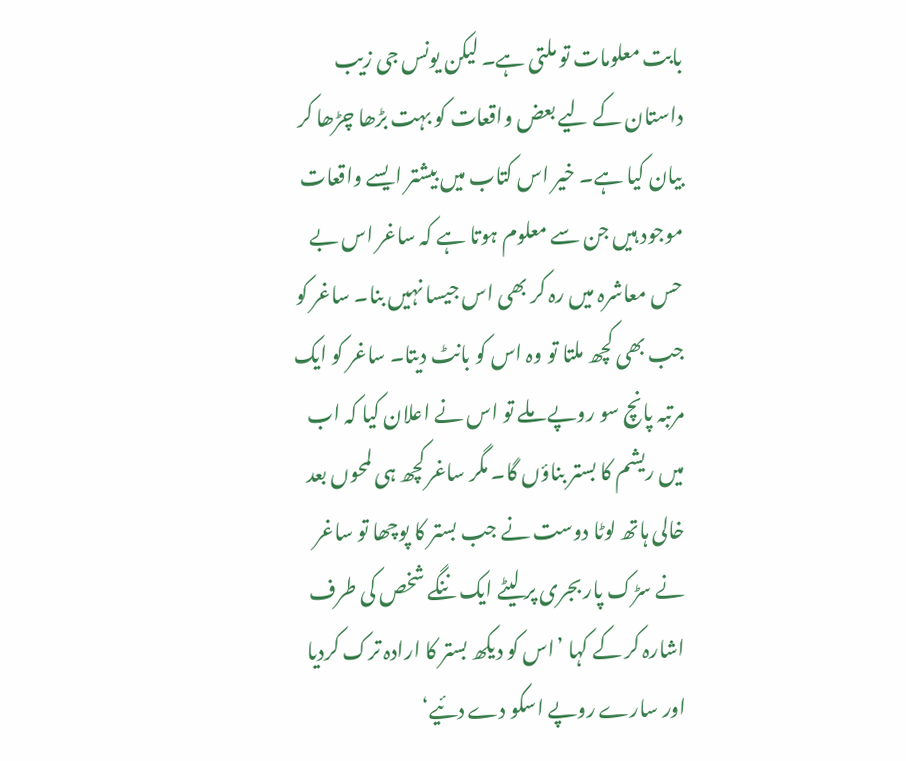بابت معلومات تو ملتی ہے۔ لیکن یونس جی زیب داستان کے لیے بعض واقعات کو بہت بڑھا چڑھا کر بیان کیا ہے۔ خیر اس کتاب میں بیشتر ایسے واقعات موجود ہیں جن سے معلوم ہوتا ہے کہ ساغر اس بے حس معاشرہ میں رہ کر بھی اس جیسا نہیں بنا۔ ساغر کو جب بھی کچھ ملتا تو وہ اس کو بانٹ دیتا۔ ساغر کو ایک مرتبہ پانچ سو روپے ملے تو اس نے اعلان کیا کہ اب میں ریشم کا بستر بناؤں گا۔ مگر ساغر کچھ ہی لمحوں بعد خالی ہاتھ لوٹا دوست نے جب بستر کا پوچھا تو ساغر نے سڑک پار بجری پر لیٹے ایک ننگے شخص کی طرف اشارہ کر کے کہا ’اس کو دیکھ بستر کا ارادہ ترک کردیا اور سارے روپے اسکو دے دئیے‘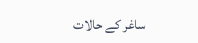ساغر کے حالات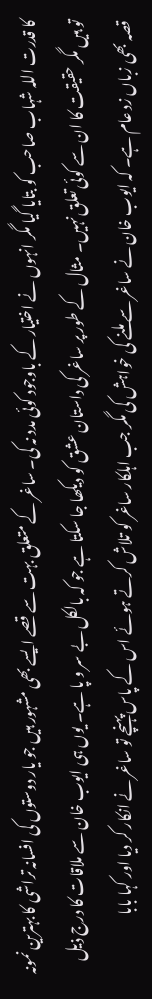کا قدرت اللہ شہاب صاحب کو بتایا گیا مگر انہوں نے اختیار کے باوجود کوئی مدد نہ کی۔ ساغر کے متعلق بہت سے قصے ایسے بھی مشہور ہیں جو یار دوستوں کی افسانہ تراشی کا بہترین نمونہ تو ہیں مگر حقیقت کا ان سے کوئی تعلق نہیں۔ مثال کے طور پر ساغر کی داستان عشق کو دیکھا جا سکتا ہے جو کہ بالکل بے سر و پا ہے۔ یوں ہی ایوب خان سے ملاقات کا درج ذیل قصہ بھی زباں زد عام ہے۔ کہ ایوب خان نے ساغر سے ملنے کی خواہش کی مگر جب اہلکار ساغر کو تلاش کرتے ہوئے اس کے پاس پہنچے تو ساغر نے انکار کر دیا اور کہا بابا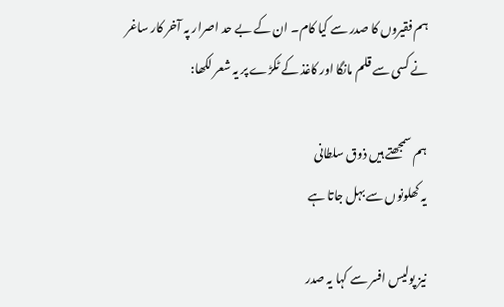ہم فقیروں کا صدر سے کیا کام۔ ان کے بے حد اصرار پہ آخر کار ساغر نے کسی سے قلم مانگا اور کاغذ کے ٹکڑے پر یہ شعر لکھا:

ہم سمجھتے ہیں ذوق سلطانی
یہ کھلونوں سے بہل جاتا ہے

نیز پولیس افسر سے کہا یہ صدر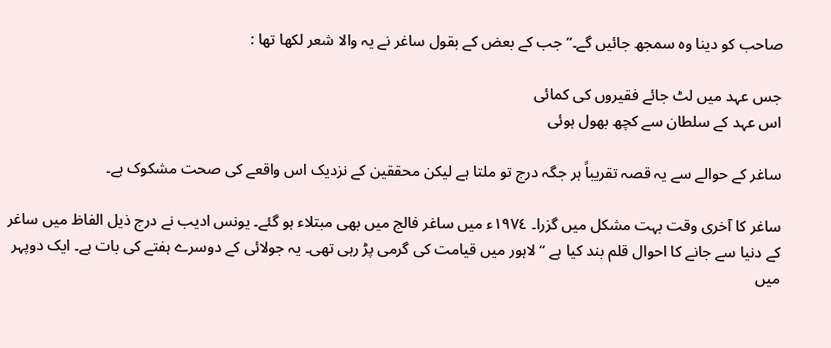صاحب کو دینا وہ سمجھ جائیں گے۔” جب کے بعض کے بقول ساغر نے یہ والا شعر لکھا تھا :

جس عہد میں لٹ جائے فقیروں کی کمائی
اس عہد کے سلطان سے کچھ بھول ہوئی

ساغر کے حوالے سے یہ قصہ تقریباً ہر جگہ درج تو ملتا ہے لیکن محققین کے نزدیک اس واقعے کی صحت مشکوک ہے۔

ساغر کا آخری وقت بہت مشکل میں گزرا۔ ١٩٧٤ء میں ساغر فالج میں بھی مبتلاء ہو گئے۔ یونس ادیب نے درج ذیل الفاظ میں ساغر کے دنیا سے جانے کا احوال قلم بند کیا ہے “لاہور میں قیامت کی گرمی پڑ رہی تھی۔ یہ جولائی کے دوسرے ہفتے کی بات ہے۔ ایک دوپہر میں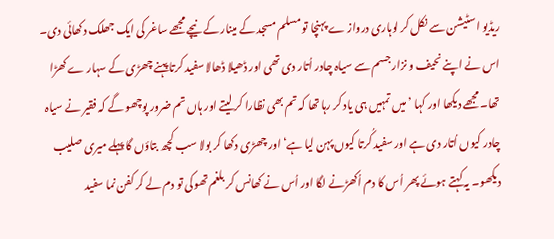ریڈیو اسٹیشن سے نکل کر لوہاری درواز ے پہنچا تو مسلم مسجد کے مینار کے نیچے مجھے ساغر کی ایک جھلک دکھائی دی۔ اس نے اپنے نحیف و نزار جسم سے سیاہ چادر اُتار دی تھی اور ڈھیلا ڈھالا سفید کرتا پہنے چھڑی کے سہار ے کھڑا تھا۔ مجھے دیکھا اور کہا ’میں تمہیں ہی یاد کر رہا تھا کہ تم بھی نظارا کر لیتے اور ہاں تم ضرور پوچھو گے کہ فقیر نے سیاہ چادر کیوں اُتار دی ہے اور سفید کُرتا کیوں پہن لیا ہے‘ اور چھڑی دکھا کر بولا سب کچھ بتاؤں گا پہلے میری صلیب دیکھو۔ یہ کہتے ہوئے پھر اُس کا دم اُکھڑنے لگا اور اُس نے کھانس کر بلغم تھوکی تو دم لے کر کفن نما سفید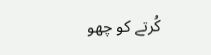کُرتے کو چھو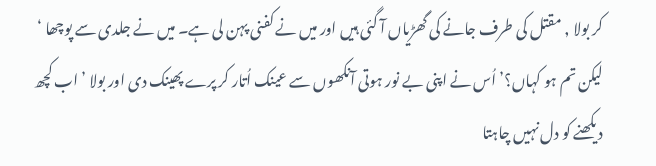کر بولا , مقتل کی طرف جانے کی گھڑیاں آ گئی ہیں اور میں نے کفنی پہن لی ہے۔ میں نے جلدی سے پوچھا ‘ لیکن تم ہو کہاں؟’ اُس نے اپنی بے نور ہوتی آنکھوں سے عینک اُتار کر پرے پھینک دی اور بولا ’ اب کچھ دیکھنے کو دل نہیں چاہتا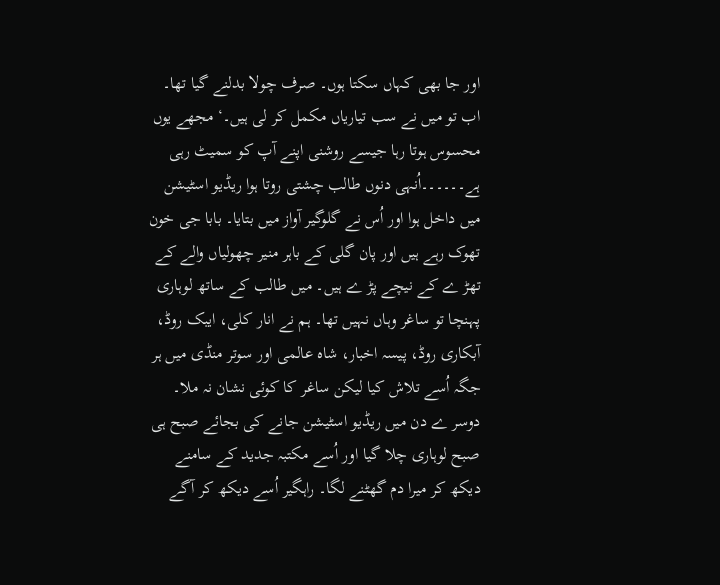اور جا بھی کہاں سکتا ہوں۔ صرف چولا بدلنے گیا تھا۔ اب تو میں نے سب تیاریاں مکمل کر لی ہیں۔‘ مجھے یوں محسوس ہوتا رہا جیسے روشنی اپنے آپ کو سمیٹ رہی ہے۔۔۔۔۔۔اُنہی دنوں طالب چشتی روتا ہوا ریڈیو اسٹیشن میں داخل ہوا اور اُس نے گلوگیر آواز میں بتایا۔ بابا جی خون تھوک رہے ہیں اور پان گلی کے باہر منیر چھولیاں والے کے تھڑ ے کے نیچے پڑ ے ہیں۔ میں طالب کے ساتھ لوہاری پہنچا تو ساغر وہاں نہیں تھا۔ ہم نے انار کلی، ایبک روڈ، آبکاری روڈ، پیسہ اخبار، شاہ عالمی اور سوتر منڈی میں ہر جگہ اُسے تلاش کیا لیکن ساغر کا کوئی نشان نہ ملا۔ دوسر ے دن میں ریڈیو اسٹیشن جانے کی بجائے صبح ہی صبح لوہاری چلا گیا اور اُسے مکتبہ جدید کے سامنے دیکھ کر میرا دم گھٹنے لگا۔ راہگیر اُسے دیکھ کر آگے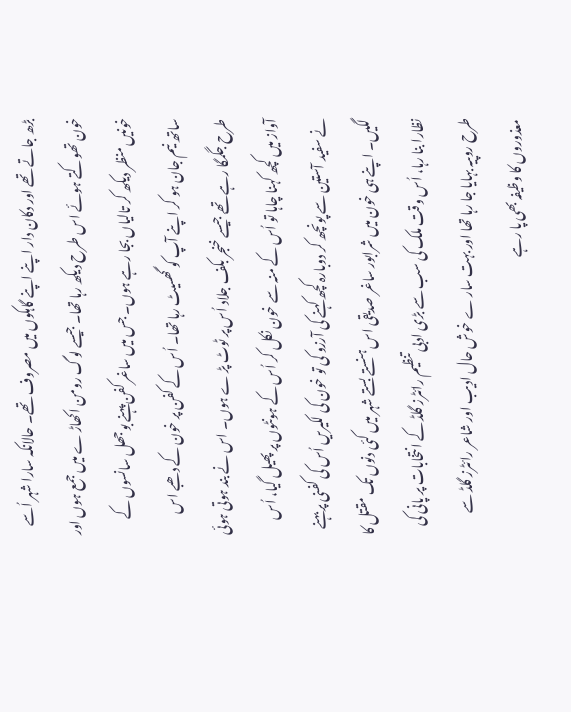بڑھ جاتے تھے اور دکان دار اپنے اپنے گاہکوں میں مصروف تھے۔ حالانکہ سارا شہر اُسے خون تھوکتے ہوئے اس طرح دیکھ رہا تھا۔ جیسے لوگ رومن اکھاڑ ے میں جمع ہوں اور خونیں منظر دیکھ کر تالیاں بجا رہے ہوں۔ جس میں ساغر کفن پہنے بوجھل سانسوں کے ساتھ نیم جان ہو کر اپنے آپ کو گھسیٹ رہا تھا۔ اُس کے کفن پر خون کے دھبے اس طرح جگمگا رہے تھے جیسے خنجر بکف جلاد اُس پر ٹوٹ پڑ ے ہوں۔ اس نے بند ہوتی ہوئی آواز میں کچھ کہنا چاہا تو اُس کے منہ سے خون نکل کر اُس کے ہونٹوں پر پھیل گیا، اُس نے سفید آستین سے پونچھ کر دوبارہ کچھ کہنے کی آرزو کی تو خون کی لکیریں اُس کی کفنی پر بہنے لگیں۔ اپنے ہی خون میں شرابور ساغر صدیقی اس ہنستے بستے شہر میں کئی دنوں تک مقتل کا نظارا بنا رہا، اُس وقت ملک کی سب سے بڑی ادبی تنظیم رائٹرز گلڈ کے انتخابات پر پانی کی طرح روپیہ بہایا جا رہا تھا اور بہت سار ے خوش حال ادیب اور شاعر رائٹرز گلڈ سے معذوروں کا وظیفہ بھی پا رہے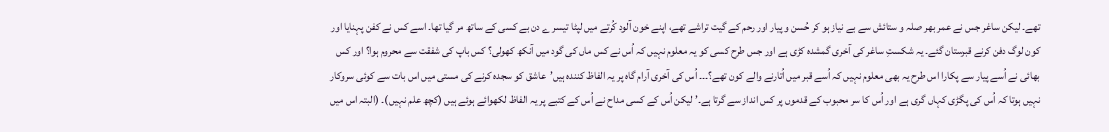تھے۔ لیکن ساغر جس نے عمر بھر صلہ و ستائش سے بے نیاز ہو کر حُسن و پیار اور رحم کے گیت تراشے تھے، اپنے خون آلود کُرتے میں لپٹا تیسر ے دن بے کسی کے ساتھ مر گیا تھا۔ اسے کس نے کفن پہنایا اور کون لوگ دفن کرنے قبرستان گئے۔ یہ شکستِ ساغر کی آخری گمشدہ کڑی ہے اور جس طرح کسی کو یہ معلوم نہیں کہ اُس نے کس ماں کی گود میں آنکھ کھولی؟ کس باپ کی شفقت سے محروم ہوا؟ اور کس بھائی نے اُسے پیار سے پکارا اس طرح یہ بھی معلوم نہیں کہ اُسے قبر میں اُتارنے والے کون تھے؟۔۔۔ اُس کی آخری آرام گاہ پر یہ الفاظ کنندہ ہیں’عاشق کو سجدہ کرنے کی مستی میں اس بات سے کوئی سروکار نہیں ہوتا کہ اُس کی پگڑی کہاں گری ہے اور اُس کا سر محبوب کے قدموں پر کس انداز سے گرتا ہے۔’ لیکن اُس کے کسی مداح نے اُس کے کتبے پر یہ الفاظ لکھوائے ہوئے ہیں (کچھ علم نہیں)۔ (البتہ اس میں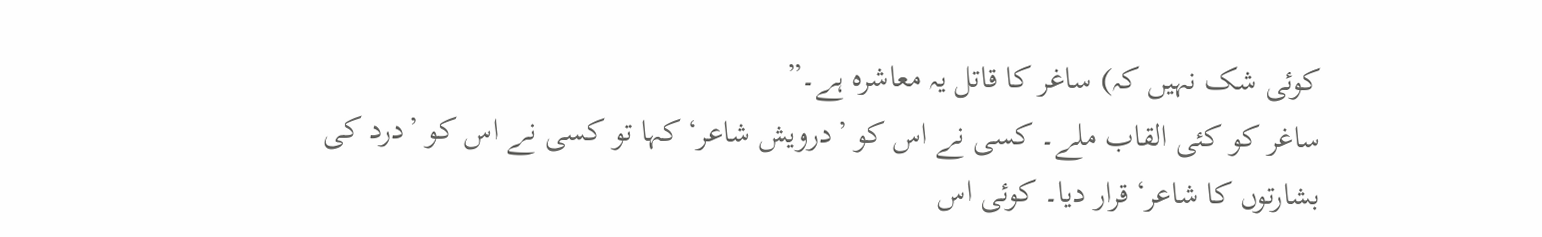کوئی شک نہیں کہ) ساغر کا قاتل یہ معاشرہ ہے۔”
ساغر کو کئی القاب ملے۔ کسی نے اس کو ’درویش شاعر‘ کہا تو کسی نے اس کو ’درد کی بشارتوں کا شاعر‘ قرار دیا۔ کوئی اس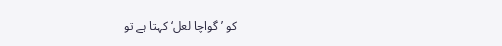کو ’گواچا لعل‘ کہتا ہے تو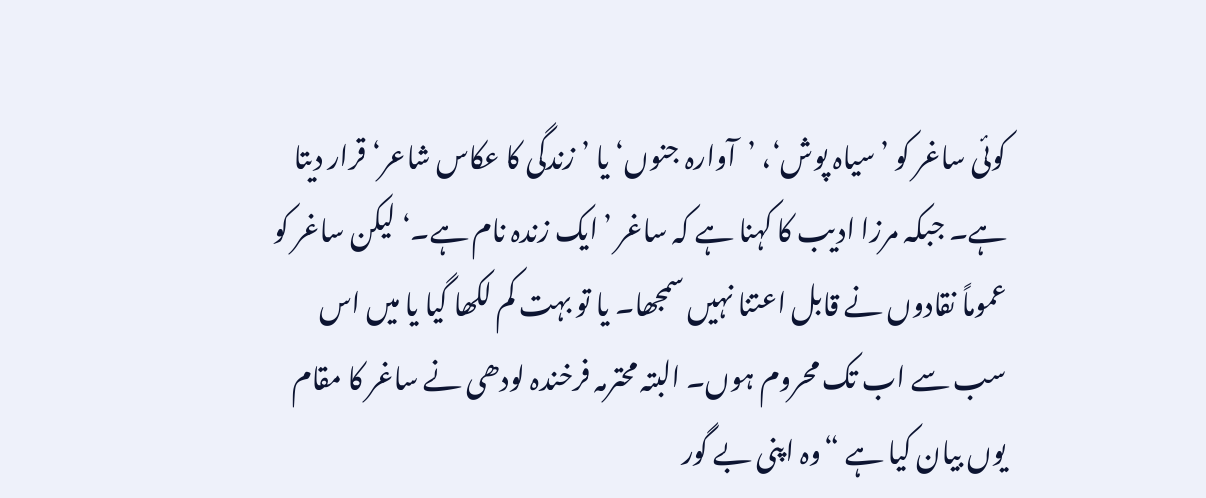کوئی ساغر کو ’سیاہ پوش‘، ’آوارہ جنوں‘ یا ’زندگی کا عکاس شاعر‘ قرار دیتا ہے۔ جبکہ مرزا ادیب کا کہنا ہے کہ ساغر ’ایک زندہ نام ہے۔‘ لیکن ساغر کو عموماً نقادوں نے قابل اعتنا نہیں سمجھا۔ یا تو بہت کم لکھا گیا یا میں اس سب سے اب تک محروم ہوں۔ البتہ محترمہ فرخندہ لودھی نے ساغر کا مقام یوں بیان کیا ہے “وہ اپنی بے گور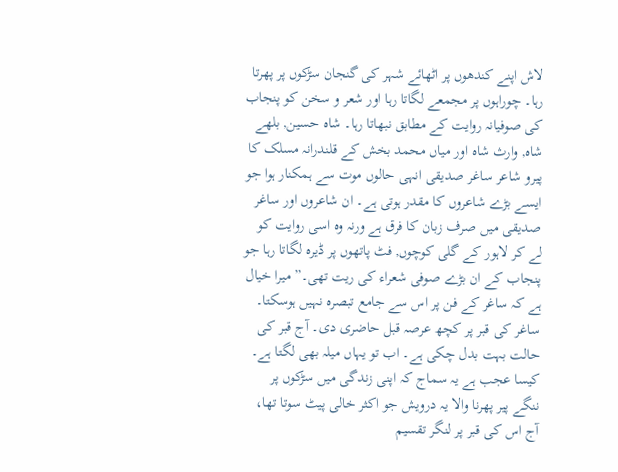لاش اپنے کندھوں پر اٹھائے شہر کی گنجان سڑکوں پر پھرتا رہا۔ چوراہوں پر مجمعے لگاتا رہا اور شعر و سخن کو پنجاب کی صوفیانہ روایت کے مطابق نبھاتا رہا۔ شاہ حسین, بلھے شاہ, وارث شاہ اور میاں محمد بخش کے قلندرانہ مسلک کا پیرو شاعر ساغر صدیقی انہی حالوں موت سے ہمکنار ہوا جو ایسے بڑے شاعروں کا مقدر ہوتی ہے۔ ان شاعروں اور ساغر صدیقی میں صرف زبان کا فرق ہے ورنہ وہ اسی روایت کو لے کر لاہور کے گلی کوچوں, فٹ پاتھوں پر ڈیرہ لگاتا رہا جو پنجاب کے ان بڑے صوفی شعراء کی ریت تھی۔” میرا خیال ہے کہ ساغر کے فن پر اس سے جامع تبصرہ نہیں ہوسکتا۔
ساغر کی قبر پر کچھ عرصہ قبل حاضری دی۔ آج قبر کی حالت بہت بدل چکی ہے۔ اب تو یہاں میلہ بھی لگتا ہے۔ کیسا عجب ہے یہ سماج کہ اپنی زندگی میں سڑکوں پر ننگے پیر پھرنا والا یہ درویش جو اکثر خالی پیٹ سوتا تھا، آج اس کی قبر پر لنگر تقسیم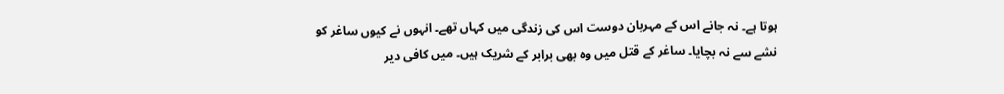ہوتا ہے۔ نہ جانے اس کے مہربان دوست اس کی زندگی میں کہاں تھے۔ انہوں نے کیوں ساغر کو نشے سے نہ بچایا۔ ساغر کے قتل میں وہ بھی برابر کے شریک ہیں۔ میں کافی دیر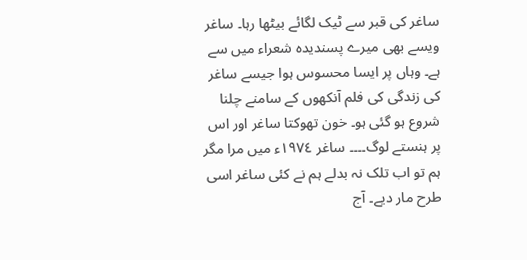ساغر کی قبر سے ٹیک لگائے بیٹھا رہا۔ ساغر ویسے بھی میرے پسندیدہ شعراء میں سے ہے۔ وہاں پر ایسا محسوس ہوا جیسے ساغر کی زندگی کی فلم آنکھوں کے سامنے چلنا شروع ہو گئی ہو۔ خون تھوکتا ساغر اور اس پر ہنستے لوگ۔۔۔۔ ساغر ١۹٧٤ء میں مرا مگر ہم تو اب تلک نہ بدلے ہم نے کئی ساغر اسی طرح مار دیے۔ آج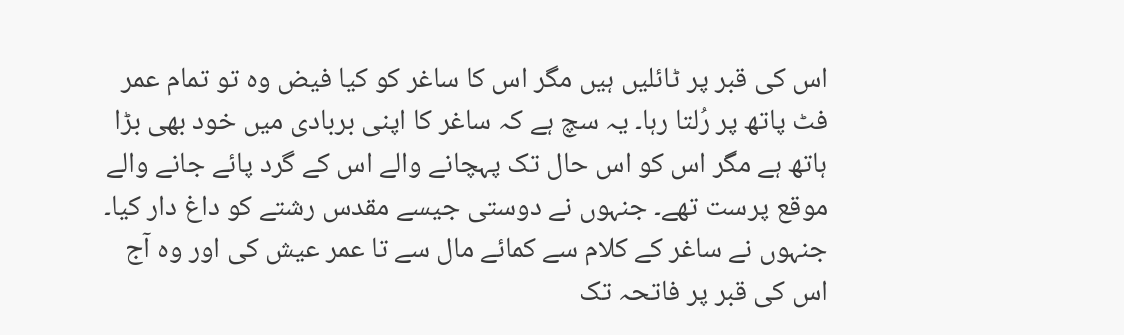اس کی قبر پر ٹائلیں ہیں مگر اس کا ساغر کو کیا فیض وہ تو تمام عمر فٹ پاتھ پر رُلتا رہا۔ یہ سچ ہے کہ ساغر کا اپنی بربادی میں خود بھی بڑا ہاتھ ہے مگر اس کو اس حال تک پہچانے والے اس کے گرد پائے جانے والے موقع پرست تھے۔ جنہوں نے دوستی جیسے مقدس رشتے کو داغ دار کیا۔ جنہوں نے ساغر کے کلام سے کمائے مال سے تا عمر عیش کی اور وہ آج اس کی قبر پر فاتحہ تک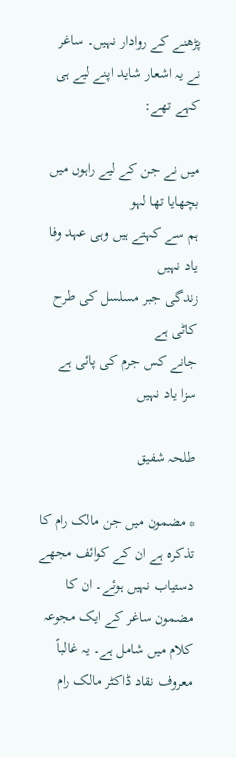پڑھنے کے روادار نہیں۔ ساغر نے یہ اشعار شاید اپنے لیے ہی کہے تھے:

میں نے جن کے لیے راہوں میں بچھایا تھا لہو
ہم سے کہتے ہیں وہی عہد وفا یاد نہیں
زندگی جبر مسلسل کی طرح کاٹی ہے
جانے کس جرم کی پائی ہے سزا یاد نہیں

طلحہ شفیق

* مضمون میں جن مالک رام کا تذکرہ ہے ان کے کوائف مجھے دستیاب نہیں ہوئے۔ ان کا مضمون ساغر کے ایک مجوعہ کلام میں شامل ہے۔ یہ غالباً معروف نقاد ڈاکٹر مالک رام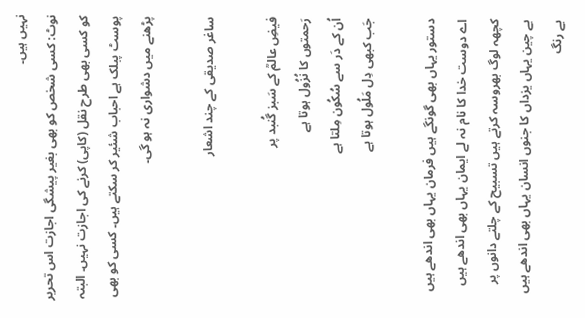نہیں ہیں۔
نوٹ: کسی شخص کو بھی بغیر پیشگی اجازت اس تحریر کو کسی بھی طرح نقل (کاپی) کرنے کی اجازت نہیں۔ البتہ پوسٹ پبلک ہے احباب شئیر کر سکتے ہیں۔ کسی کو بھی پڑھنے میں دشواری نہ ہو گی۔

ساغر صدیقی کے چند اشعار

فیضِ عالمؒ کے سَبز گُنبد پر
رَحمتوں کا نُزُول ہوتا ہے
اُن کے دَر سے سُکُون مِلتا ہے
جَب کبھی دِل مَلُول ہوتا ہے

دستور یہاں بھی گونگے ہیں فرمان یہاں بھی اندھے ہیں
اے دوست خدا کا نام نہ لے ایمان یہاں بھی اندھے ہیں
کچھہ لوگ بھروسہ کرتے ہیں تسبیح کے چلتے دانوں پر
بے چین یہاں یزداں کا جنوں انسان یہاں بھی اندھے ہیں
بے رنگ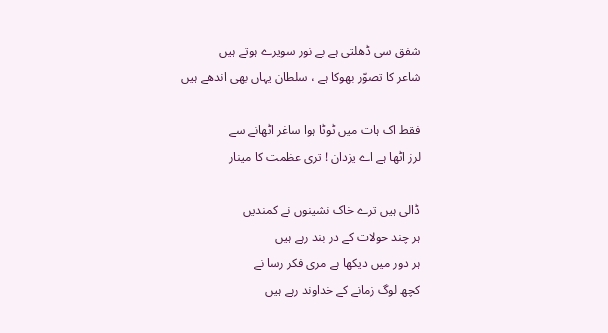شفق سی ڈھلتی ہے بے نور سویرے ہوتے ہیں
شاعر کا تصوّر بھوکا ہے ، سلطان یہاں بھی اندھے ہیں

فقط اک ہات میں ٹوٹا ہوا ساغر اٹھانے سے
لرز اٹھا ہے اے یزدان ! تری عظمت کا مینار

ڈالی ہیں ترے خاک نشینوں نے کمندیں
ہر چند حولات کے در بند رہے ہیں
ہر دور میں دیکھا ہے مری فکر رسا نے
کچھ لوگ زمانے کے خداوند رہے ہیں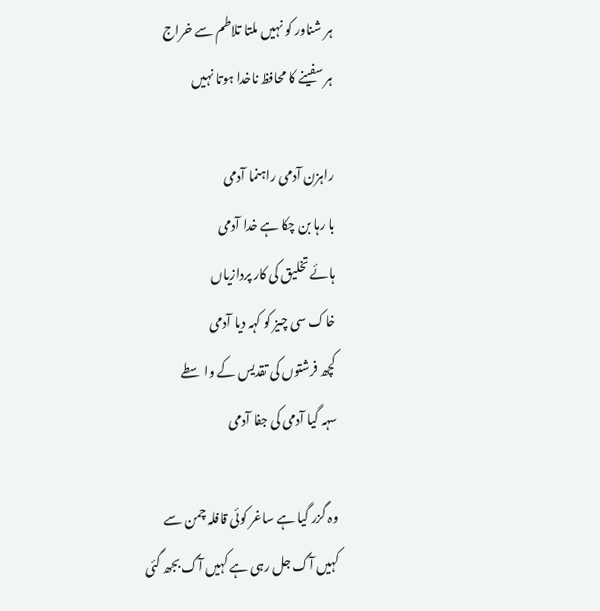ہر شناور کو نہیں ملتا تلاطم سے خراج
ہر سفینے کا محافظ ناخدا ہوتا نہیں

راہزن آدمی راہنما آدمی
با رہا بن چکا ہے خدا آدمی
ہائے تخلیق کی کار پردازیاں
خاک سی چیز کو کہہ دیا آدمی
کچھ فرشتوں کی تقدیس کے واسطے
سہہ گیا آدمی کی جفا آدمی

وہ گزر گیا ہے ساغر کوئی قافلہ چمن سے
کہیں آگ جل رہی ہے کہیں آگ بجھ گئی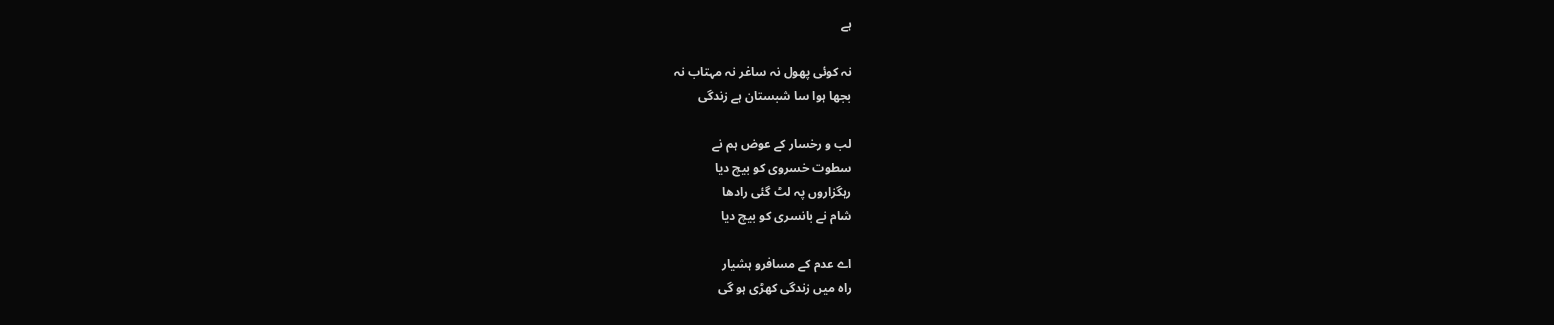ہے

نہ کوئی پھول نہ ساغر نہ مہتاب نہ
بجھا ہوا سا شبستان ہے زندگی

لب و رخسار کے عوض ہم نے
سطوت خسروی کو بیچ دیا
رہگزاروں پہ لٹ گئی رادھا
شام نے بانسری کو بیچ دیا

اے عدم کے مسافرو ہشیار
راہ میں زندگی کھڑی ہو گی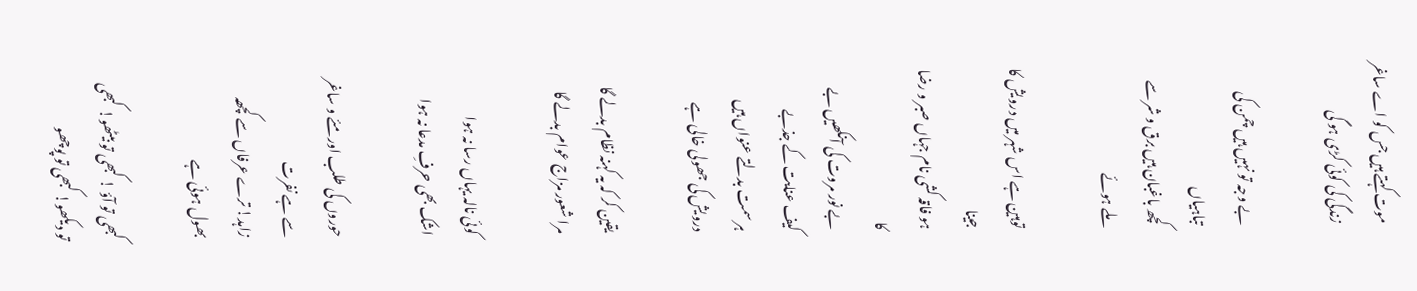موت کہتے ہیں جس کو اے ساغر
زندگی کی کوئی کڑی ہو گی

بے وجہ تو نہیں ہیں چمن کی تباہیاں
کچھ باغبان ہیں برق و شر سے ملے ہوئے

توہین ہے اس شہر میں درویش کا جینا
ہو فاقہ کشی نام جہاں صبر و رضا کا
بے نور مروت کی آنکھیں بے کیف عنایت کے جذبے
ہر سمت بدلتے عنواں ہیں درویش کی جھولی خالی ہے

یقین کر کہ یہ کہنہ نظام بدلے گا
مرا شعور مزاج عوام بدلے گا

کوئی نالہ یہاں رسا نہ ہوا
اشک بھی حرفِ مدعا نہ ہوا

حوروں کی طلب اور مئے و ساغر سے ہے نفرت
زاہد! ترے عرفاں سے کچھہ بھول ہوئی ہے

کبھی تو آؤ ! کبھی تو بیٹھو! کبھی تو دیکھو! کبھی تو پوچھو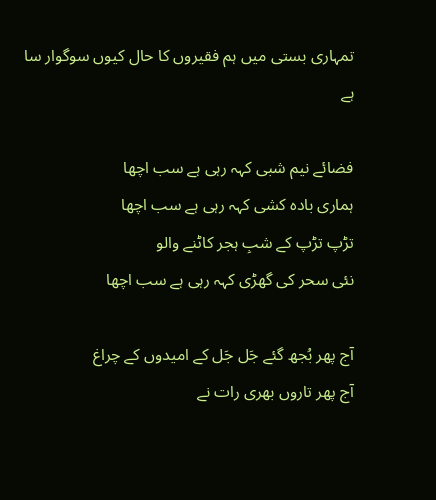تمہاری بستی میں ہم فقیروں کا حال کیوں سوگوار سا ہے

فضائے نیم شبی کہہ رہی ہے سب اچھا
ہماری بادہ کشی کہہ رہی ہے سب اچھا
تڑپ تڑپ کے شبِ ہجر کاٹنے والو
نئی سحر کی گھڑی کہہ رہی ہے سب اچھا

آج پھر بُجھ گئے جَل جَل کے امیدوں کے چراغ
آج پھر تاروں بھری رات نے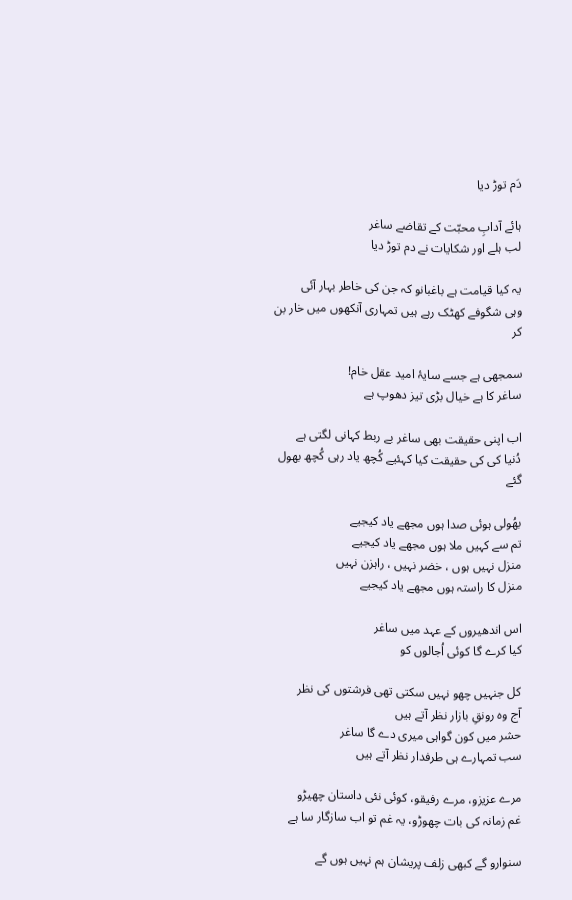دَم توڑ دیا

ہائے آدابِ محبّت کے تقاضے ساغر
لب ہلے اور شکایات نے دم توڑ دیا

یہ کیا قیامت ہے باغبانو کہ جن کی خاطر بہار آئی
وہی شگوفے کھٹک رہے ہیں تمہاری آنکھوں میں خار بن کر

سمجھی ہے جسے سایۂ امید عقل خام!
ساغر کا ہے خیال بڑی تیز دھوپ ہے

اب اپنی حقیقت بھی ساغر بے ربط کہانی لگتی ہے
دُنیا کی کی حقیقت کیا کہئیے کُچھ یاد رہی کُچھ بھول گئے

بھُولی ہوئی صدا ہوں مجھے یاد کیجیے
تم سے کہیں ملا ہوں مجھے یاد کیجیے
منزل نہیں ہوں ، خضر نہیں ، راہزن نہیں
منزل کا راستہ ہوں مجھے یاد کیجیے

اس اندھیروں کے عہد میں ساغر
کیا کرے گا کوئی اُجالوں کو

کل جنہیں چھو نہیں سکتی تھی فرشتوں کی نظر
آج وہ رونقِ بازار نظر آتے ہیں
حشر میں کون گواہی میری دے گا ساغر
سب تمہارے ہی طرفدار نظر آتے ہیں

مرے عزیزو، مرے رفیقو، کوئی نئی داستان چھیڑو
غم زمانہ کی بات چھوڑو، یہ غم تو اب سازگار سا ہے

سنوارو گے کبھی زلف پریشان ہم نہیں ہوں گے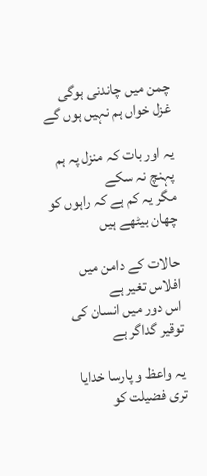چمن میں چاندنی ہوگی غزل خواں ہم نہیں ہوں گے

یہ اور بات کہ منزل پہ ہم پہنچ نہ سکے
مگر یہ کم ہے کہ راہوں کو چھان بیٹھے ہیں

حالات کے دامن میں افلاس تغیر ہے
اس دور میں انسان کی توقیر گداگر ہے

یہ واعظ و پارسا خدایا
تری فضیلت کو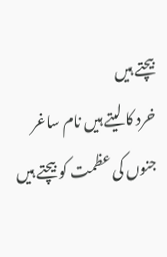بیچتے ہیں
خرد کا لیتے ہیں نام ساغر
جنوں کی عظمت کو بیچتے ہیں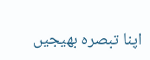اپنا تبصرہ بھیجیں